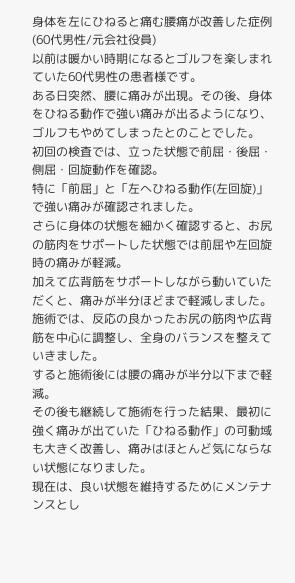身体を左にひねると痛む腰痛が改善した症例(60代男性/元会社役員)
以前は暖かい時期になるとゴルフを楽しまれていた60代男性の患者様です。
ある日突然、腰に痛みが出現。その後、身体をひねる動作で強い痛みが出るようになり、ゴルフもやめてしまったとのことでした。
初回の検査では、立った状態で前屈・後屈・側屈・回旋動作を確認。
特に「前屈」と「左へひねる動作(左回旋)」で強い痛みが確認されました。
さらに身体の状態を細かく確認すると、お尻の筋肉をサポートした状態では前屈や左回旋時の痛みが軽減。
加えて広背筋をサポートしながら動いていただくと、痛みが半分ほどまで軽減しました。
施術では、反応の良かったお尻の筋肉や広背筋を中心に調整し、全身のバランスを整えていきました。
すると施術後には腰の痛みが半分以下まで軽減。
その後も継続して施術を行った結果、最初に強く痛みが出ていた「ひねる動作」の可動域も大きく改善し、痛みはほとんど気にならない状態になりました。
現在は、良い状態を維持するためにメンテナンスとし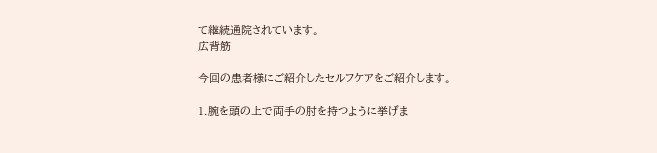て継続通院されています。
広背筋

今回の患者様にご紹介したセルフケアをご紹介します。

1.腕を頭の上で両手の肘を持つように挙げま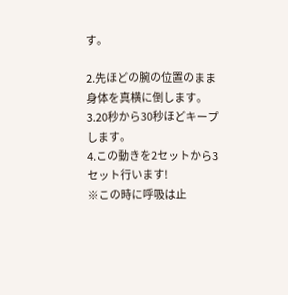す。

2.先ほどの腕の位置のまま身体を真横に倒します。
3.20秒から30秒ほどキープします。
4.この動きを2セットから3セット行います!
※この時に呼吸は止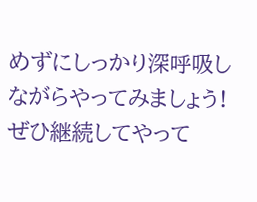めずにしっかり深呼吸しながらやってみましょう!
ぜひ継続してやって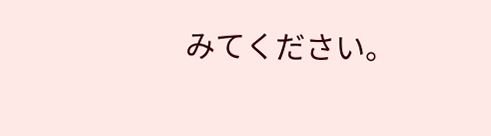みてください。